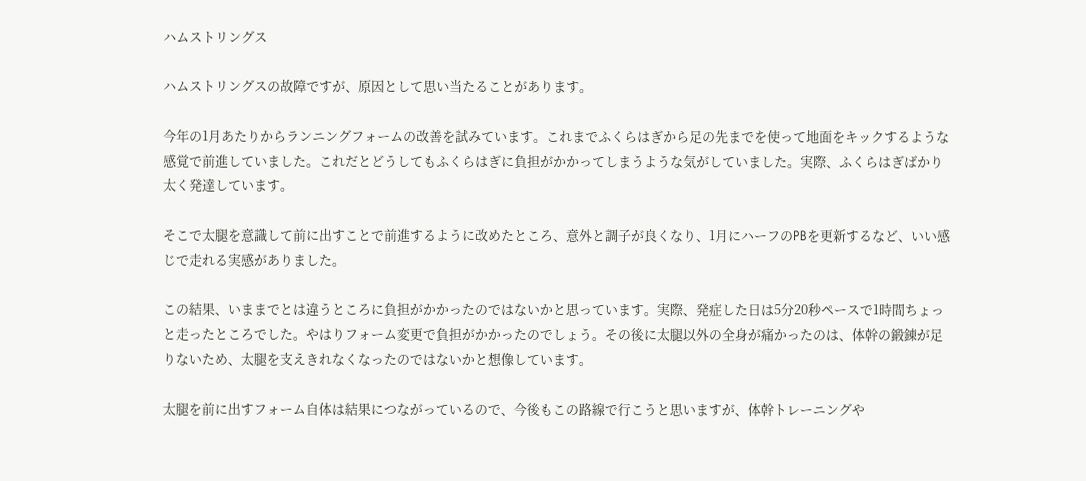ハムストリングス

ハムストリングスの故障ですが、原因として思い当たることがあります。

今年の1月あたりからランニングフォームの改善を試みています。これまでふくらはぎから足の先までを使って地面をキックするような感覚で前進していました。これだとどうしてもふくらはぎに負担がかかってしまうような気がしていました。実際、ふくらはぎばかり太く発達しています。

そこで太腿を意識して前に出すことで前進するように改めたところ、意外と調子が良くなり、1月にハーフのPBを更新するなど、いい感じで走れる実感がありました。

この結果、いままでとは違うところに負担がかかったのではないかと思っています。実際、発症した日は5分20秒ペースで1時間ちょっと走ったところでした。やはりフォーム変更で負担がかかったのでしょう。その後に太腿以外の全身が痛かったのは、体幹の鍛錬が足りないため、太腿を支えきれなくなったのではないかと想像しています。

太腿を前に出すフォーム自体は結果につながっているので、今後もこの路線で行こうと思いますが、体幹トレーニングや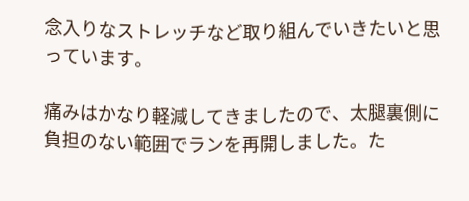念入りなストレッチなど取り組んでいきたいと思っています。

痛みはかなり軽減してきましたので、太腿裏側に負担のない範囲でランを再開しました。た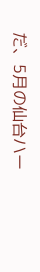だ、5月の仙台ハー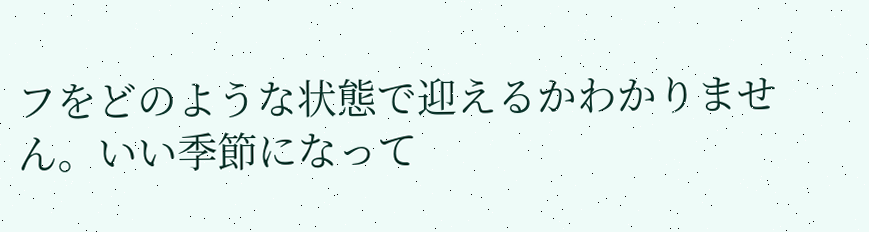フをどのような状態で迎えるかわかりません。いい季節になって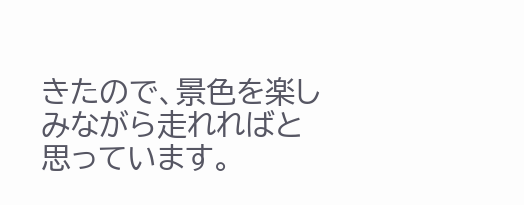きたので、景色を楽しみながら走れればと思っています。